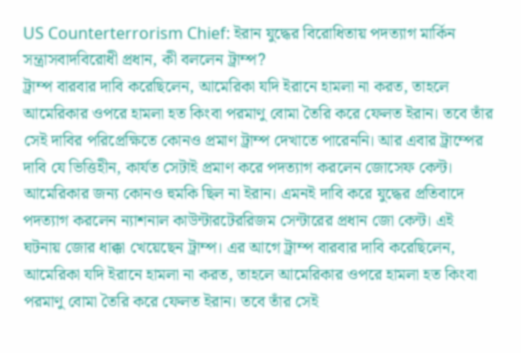US Counterterrorism Chief: ইরান যুদ্ধের বিরোধিতায় পদত্যাগ মার্কিন সন্ত্রাসবাদবিরোধী প্রধান, কী বললেন ট্রাম্প?
ট্রাম্প বারবার দাবি করেছিলেন, আমেরিকা যদি ইরানে হামলা না করত, তাহলে আমেরিকার ওপরে হামলা হত কিংবা পরমাণু বোমা তৈরি করে ফেলত ইরান। তবে তাঁর সেই দাবির পরিপ্রেক্ষিতে কোনও প্রমাণ ট্রাম্প দেখাতে পারেননি। আর এবার ট্রাম্পের দাবি যে ভিত্তিহীন, কার্যত সেটাই প্রমাণ করে পদত্যাগ করলেন জোসেফ কেন্ট।
আমেরিকার জন্য কোনও হুমকি ছিল না ইরান। এমনই দাবি করে যুদ্ধের প্রতিবাদে পদত্যাগ করলেন ন্যাশনাল কাউন্টারটেররিজম সেন্টারের প্রধান জো কেন্ট। এই ঘটনায় জোর ধাক্কা খেয়েছেন ট্রাম্প। এর আগে ট্রাম্প বারবার দাবি করেছিলেন, আমেরিকা যদি ইরানে হামলা না করত, তাহলে আমেরিকার ওপরে হামলা হত কিংবা পরমাণু বোমা তৈরি করে ফেলত ইরান। তবে তাঁর সেই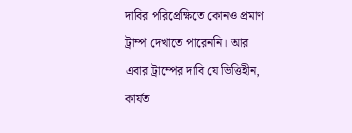দাবির পরিপ্রেক্ষিতে কোনও প্রমাণ ট্রাম্প দেখাতে পারেননি। আর এবার ট্রাম্পের দাবি যে ভিত্তিহীন, কার্যত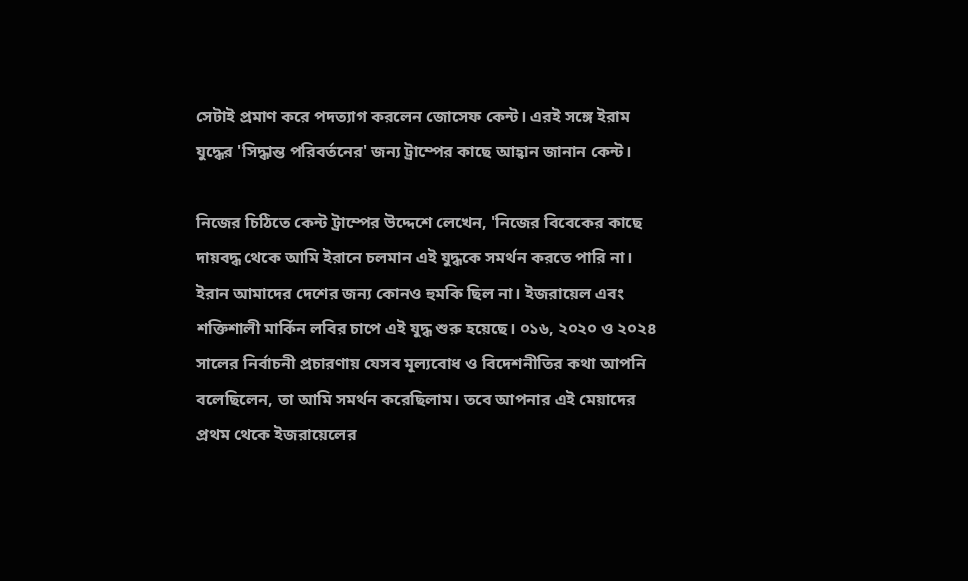সেটাই প্রমাণ করে পদত্যাগ করলেন জোসেফ কেন্ট। এরই সঙ্গে ইরাম যুদ্ধের 'সিদ্ধান্ত পরিবর্তনের' জন্য ট্রাম্পের কাছে আহ্বান জানান কেন্ট।

নিজের চিঠিতে কেন্ট ট্রাম্পের উদ্দেশে লেখেন, 'নিজের বিবেকের কাছে দায়বদ্ধ থেকে আমি ইরানে চলমান এই যুদ্ধকে সমর্থন করতে পারি না। ইরান আমাদের দেশের জন্য কোনও হুমকি ছিল না। ইজরায়েল এবং শক্তিশালী মার্কিন লবির চাপে এই যুদ্ধ শুরু হয়েছে। ০১৬, ২০২০ ও ২০২৪ সালের নির্বাচনী প্রচারণায় যেসব মূল্যবোধ ও বিদেশনীতির কথা আপনি বলেছিলেন, তা আমি সমর্থন করেছিলাম। তবে আপনার এই মেয়াদের প্রথম থেকে ইজরায়েলের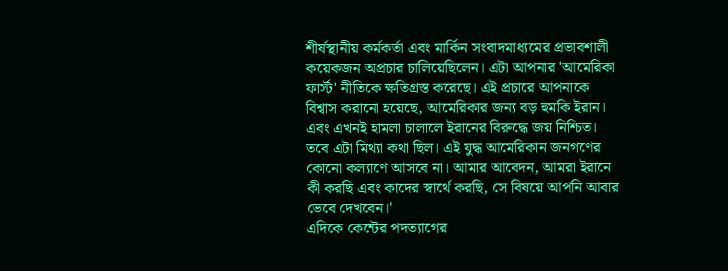শীর্ষস্থানীয় কর্মকর্তা এবং মার্কিন সংবাদমাধ্যমের প্রভাবশালী কয়েকজন অপ্রচার চালিয়েছিলেন। এটা আপনার 'আমেরিকা ফার্স্ট' নীতিকে ক্ষতিগ্রস্ত করেছে। এই প্রচারে আপনাকে বিশ্বাস করানো হয়েছে, আমেরিকার জন্য বড় হুমকি ইরান। এবং এখনই হামলা চালালে ইরানের বিরুদ্ধে জয় নিশ্চিত। তবে এটা মিথ্যা কথা ছিল। এই যুদ্ধ আমেরিকান জনগণের কোনো কল্যাণে আসবে না। আমার আবেদন, আমরা ইরানে কী করছি এবং কাদের স্বার্থে করছি, সে বিষয়ে আপনি আবার ভেবে দেখবেন।'
এদিকে কেন্টের পদত্যাগের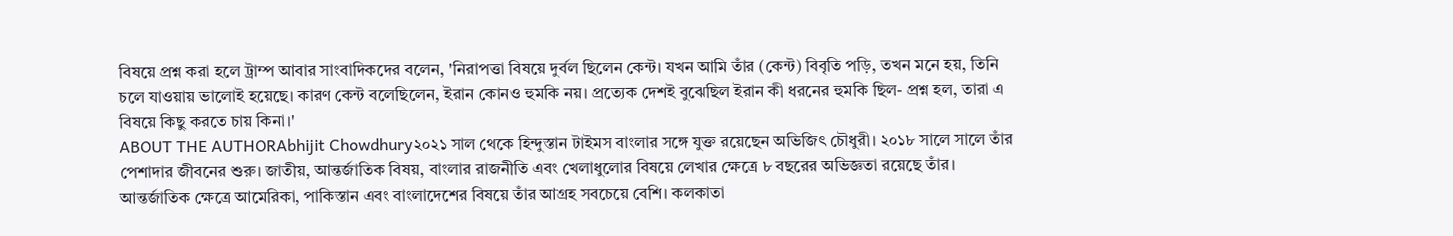বিষয়ে প্রশ্ন করা হলে ট্রাম্প আবার সাংবাদিকদের বলেন, 'নিরাপত্তা বিষয়ে দুর্বল ছিলেন কেন্ট। যখন আমি তাঁর (কেন্ট) বিবৃতি পড়ি, তখন মনে হয়, তিনি চলে যাওয়ায় ভালোই হয়েছে। কারণ কেন্ট বলেছিলেন, ইরান কোনও হুমকি নয়। প্রত্যেক দেশই বুঝেছিল ইরান কী ধরনের হুমকি ছিল- প্রশ্ন হল, তারা এ বিষয়ে কিছু করতে চায় কিনা।'
ABOUT THE AUTHORAbhijit Chowdhury২০২১ সাল থেকে হিন্দুস্তান টাইমস বাংলার সঙ্গে যুক্ত রয়েছেন অভিজিৎ চৌধুরী। ২০১৮ সালে সালে তাঁর পেশাদার জীবনের শুরু। জাতীয়, আন্তর্জাতিক বিষয়, বাংলার রাজনীতি এবং খেলাধুলোর বিষয়ে লেখার ক্ষেত্রে ৮ বছরের অভিজ্ঞতা রয়েছে তাঁর। আন্তর্জাতিক ক্ষেত্রে আমেরিকা, পাকিস্তান এবং বাংলাদেশের বিষয়ে তাঁর আগ্রহ সবচেয়ে বেশি। কলকাতা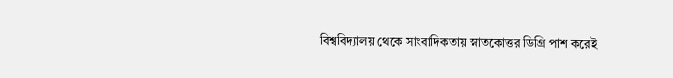বিশ্ববিদ্যালয় থেকে সাংবাদিকতায় স্নাতকোত্তর ডিগ্রি পাশ করেই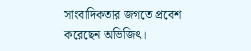সাংবাদিকতার জগতে প্রবেশ করেছেন অভিজিৎ।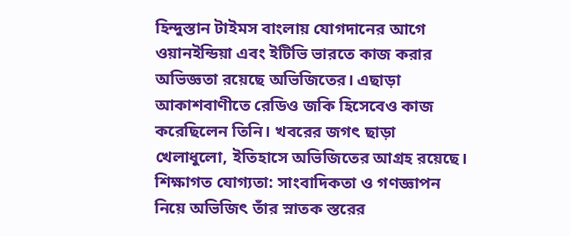হিন্দুস্তান টাইমস বাংলায় যোগদানের আগে ওয়ানইন্ডিয়া এবং ইটিভি ভারতে কাজ করার অভিজ্ঞতা রয়েছে অভিজিতের। এছাড়া আকাশবাণীতে রেডিও জকি হিসেবেও কাজ করেছিলেন তিনি। খবরের জগৎ ছাড়া খেলাধুলো, ইতিহাসে অভিজিতের আগ্রহ রয়েছে। শিক্ষাগত যোগ্যতা: সাংবাদিকতা ও গণজ্ঞাপন নিয়ে অভিজিৎ তাঁর স্নাতক স্তরের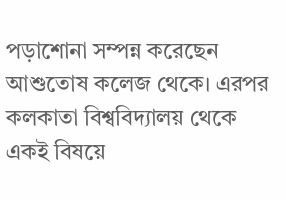পড়াশোনা সম্পন্ন করেছেন আশুতোষ কলেজ থেকে। এরপর কলকাতা বিশ্ববিদ্যালয় থেকে একই বিষয়ে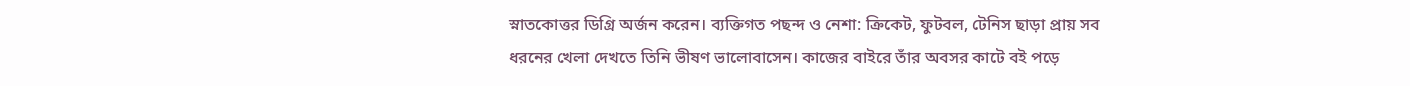স্নাতকোত্তর ডিগ্রি অর্জন করেন। ব্যক্তিগত পছন্দ ও নেশা: ক্রিকেট, ফুটবল, টেনিস ছাড়া প্রায় সব ধরনের খেলা দেখতে তিনি ভীষণ ভালোবাসেন। কাজের বাইরে তাঁর অবসর কাটে বই পড়ে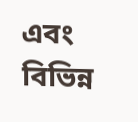এবং বিভিন্ন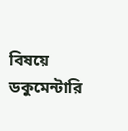বিষয়ে ডকুমেন্টারি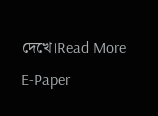দেখে।Read More
E-Paper